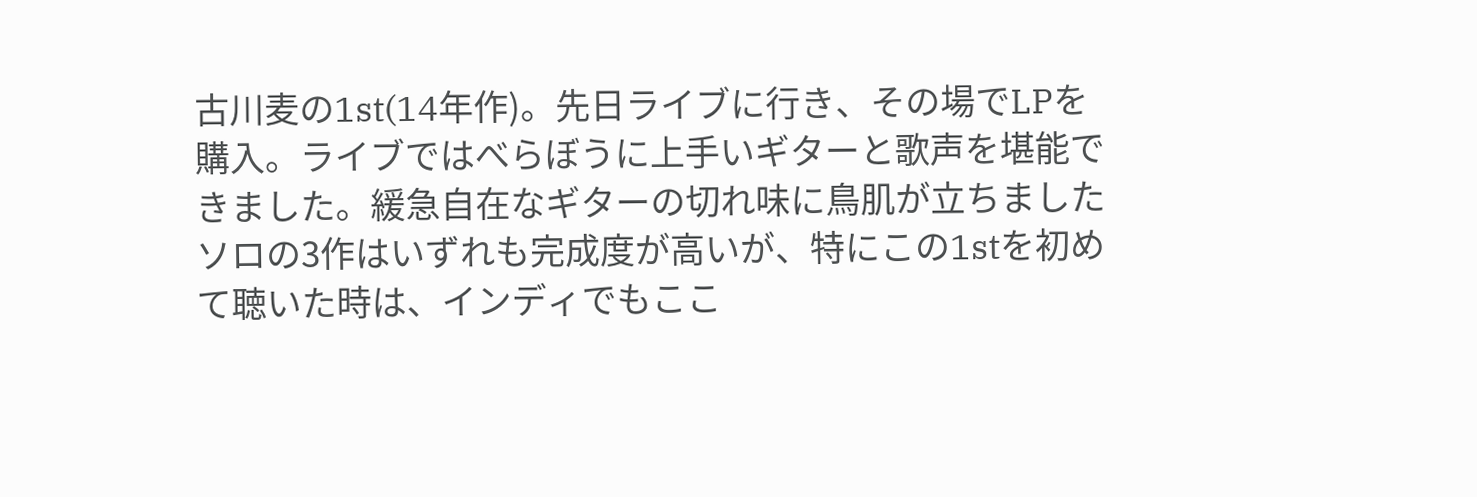古川麦の1st(14年作)。先日ライブに行き、その場でLPを購入。ライブではべらぼうに上手いギターと歌声を堪能できました。緩急自在なギターの切れ味に鳥肌が立ちました
ソロの3作はいずれも完成度が高いが、特にこの1stを初めて聴いた時は、インディでもここ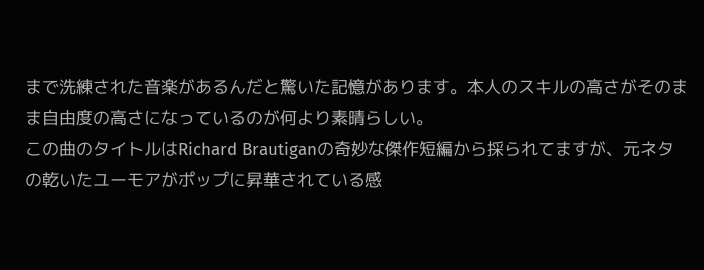まで洗練された音楽があるんだと驚いた記憶があります。本人のスキルの高さがそのまま自由度の高さになっているのが何より素晴らしい。
この曲のタイトルはRichard Brautiganの奇妙な傑作短編から採られてますが、元ネタの乾いたユーモアがポップに昇華されている感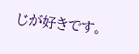じが好きです。